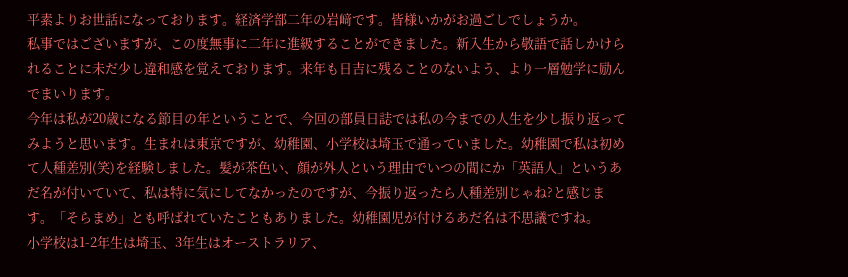平素よりお世話になっております。経済学部二年の岩﨑です。皆様いかがお過ごしでしょうか。
私事ではございますが、この度無事に二年に進級することができました。新入生から敬語で話しかけられることに未だ少し違和感を覚えております。来年も日吉に残ることのないよう、より一層勉学に励んでまいります。
今年は私が20歳になる節目の年ということで、今回の部員日誌では私の今までの人生を少し振り返ってみようと思います。生まれは東京ですが、幼稚園、小学校は埼玉で通っていました。幼稚園で私は初めて人種差別(笑)を経験しました。髪が茶色い、顔が外人という理由でいつの間にか「英語人」というあだ名が付いていて、私は特に気にしてなかったのですが、今振り返ったら人種差別じゃね?と感じます。「そらまめ」とも呼ばれていたこともありました。幼稚園児が付けるあだ名は不思議ですね。
小学校は1-2年生は埼玉、3年生はオーストラリア、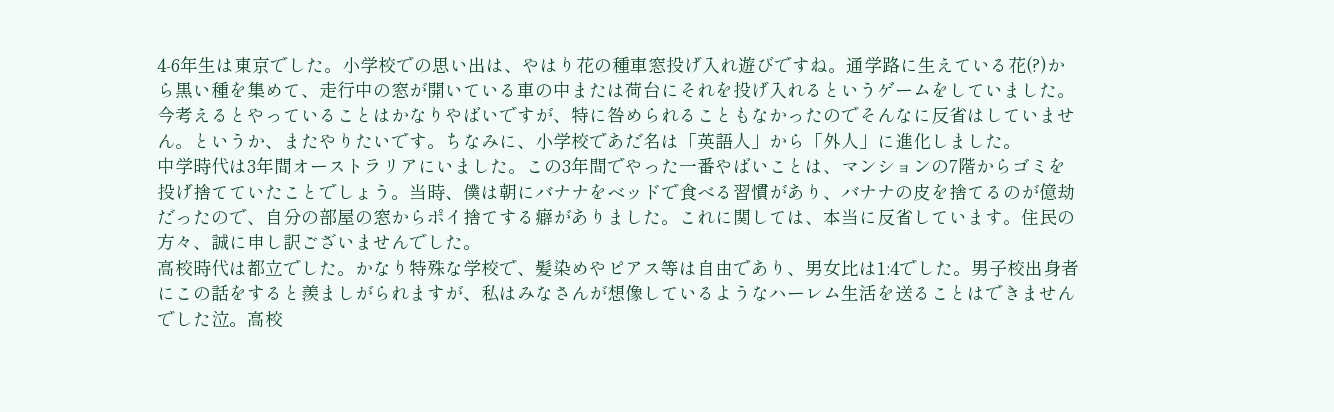4-6年生は東京でした。小学校での思い出は、やはり花の種車窓投げ入れ遊びですね。通学路に生えている花(?)から黒い種を集めて、走行中の窓が開いている車の中または荷台にそれを投げ入れるというゲームをしていました。今考えるとやっていることはかなりやばいですが、特に咎められることもなかったのでそんなに反省はしていません。というか、またやりたいです。ちなみに、小学校であだ名は「英語人」から「外人」に進化しました。
中学時代は3年間オーストラリアにいました。この3年間でやった一番やばいことは、マンションの7階からゴミを投げ捨てていたことでしょう。当時、僕は朝にバナナをベッドで食べる習慣があり、バナナの皮を捨てるのが億劫だったので、自分の部屋の窓からポイ捨てする癖がありました。これに関しては、本当に反省しています。住民の方々、誠に申し訳ございませんでした。
高校時代は都立でした。かなり特殊な学校で、髪染めやピアス等は自由であり、男女比は1:4でした。男子校出身者にこの話をすると羨ましがられますが、私はみなさんが想像しているようなハーレム生活を送ることはできませんでした泣。高校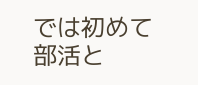では初めて部活と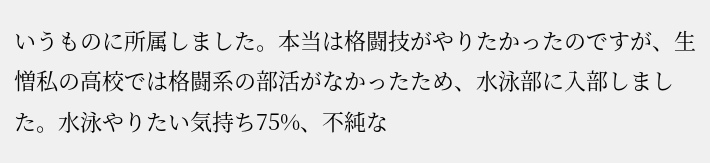いうものに所属しました。本当は格闘技がやりたかったのですが、生憎私の高校では格闘系の部活がなかったため、水泳部に入部しました。水泳やりたい気持ち75%、不純な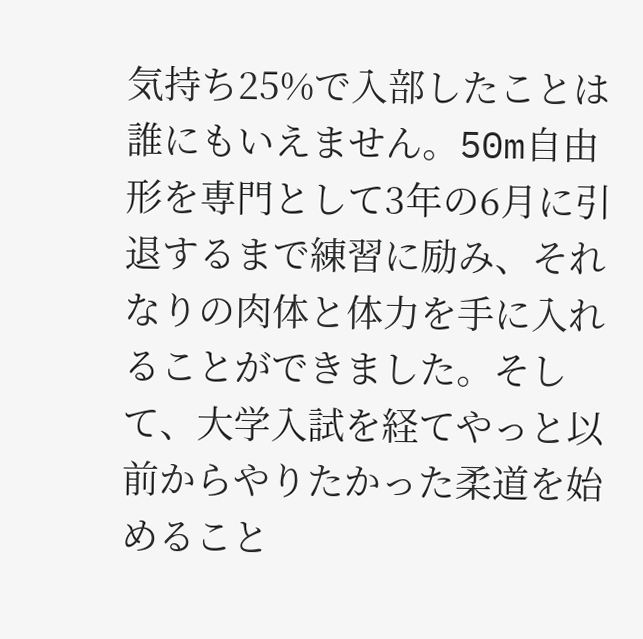気持ち25%で入部したことは誰にもいえません。50m自由形を専門として3年の6月に引退するまで練習に励み、それなりの肉体と体力を手に入れることができました。そして、大学入試を経てやっと以前からやりたかった柔道を始めること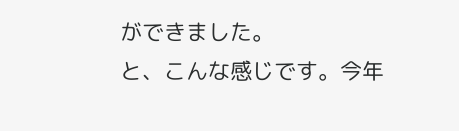ができました。
と、こんな感じです。今年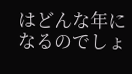はどんな年になるのでしょ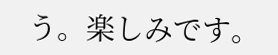う。楽しみです。